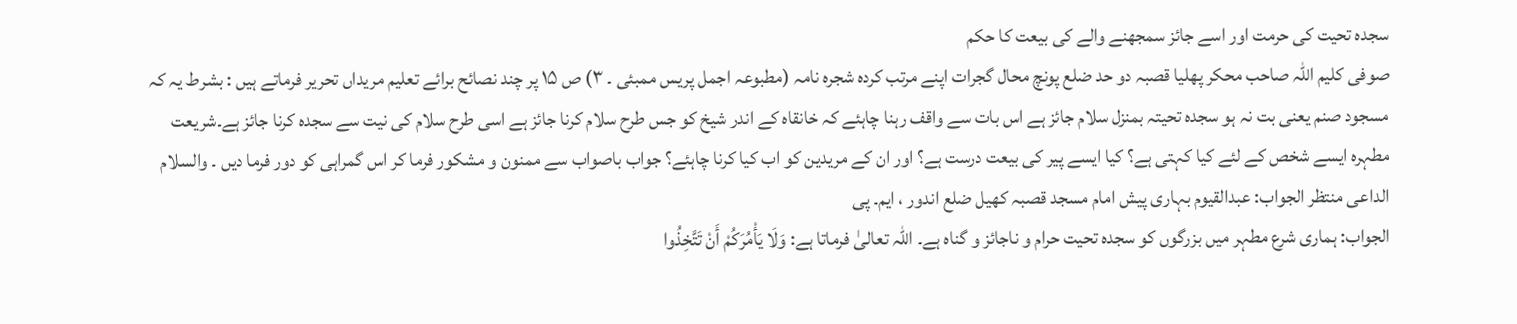سجدہ تحیت کی حرمت اور اسے جائز سمجھنے والے کی بیعت کا حکم
صوفی کلیم اللہ صاحب محکر پھلیا قصبہ دو حد ضلع پونچ محال گجرات اپنے مرتب کردہ شجرہ نامہ (مطبوعہ اجمل پریس ممبئی ۔ ۳) ص ۱۵ پر چند نصائح برائے تعلیم مریداں تحریر فرماتے ہیں : بشرط یہ کہ مسجود صنم یعنی بت نہ ہو سجدہ تحیتہ بمنزل سلام جائز ہے اس بات سے واقف رہنا چاہئے کہ خانقاہ کے اندر شیخ کو جس طرح سلام کرنا جائز ہے اسی طرح سلام کی نیت سے سجدہ کرنا جائز ہے۔شریعت مطہرہ ایسے شخص کے لئے کیا کہتی ہے؟ کیا ایسے پیر کی بیعت درست ہے؟ اور ان کے مریدین کو اب کیا کرنا چاہئے؟ جواب باصواب سے ممنون و مشکور فرما کر اس گمراہی کو دور فرما دیں ۔ والسلام الداعی منتظر الجواب: عبدالقیوم بہاری پیش امام مسجد قصبہ کھیل ضلع اندور ، ایم۔ پی
الجواب: ہماری شرع مطہر میں بزرگوں کو سجدہ تحیت حرام و ناجائز و گناہ ہے۔ اللہ تعالیٰ فرماتا ہے: وَلَا يَأْمُرَكُمْ أَنْ تَتَّخِذُوا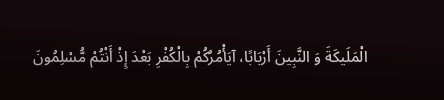الْمَلَيكَةَ وَ النَّبِينَ أَرْبَابًا، آيَأْمُرُكُمْ بِالْكُفْرِ بَعْدَ إِذْ أَنْتُمْ مُّسْلِمُونَ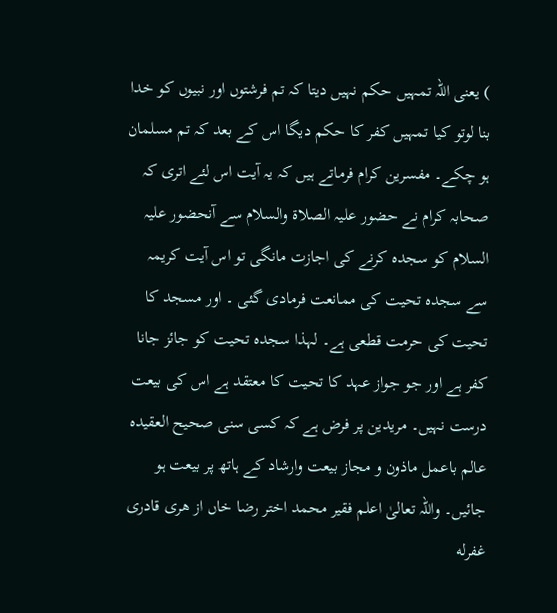) یعنی اللہ تمہیں حکم نہیں دیتا کہ تم فرشتوں اور نبیوں کو خدا بنا لوتو کیا تمہیں کفر کا حکم دیگا اس کے بعد کہ تم مسلمان ہو چکے۔ مفسرین کرام فرماتے ہیں کہ یہ آیت اس لئے اتری کہ صحابہ کرام نے حضور علیہ الصلاۃ والسلام سے آنحضور علیہ السلام کو سجدہ کرنے کی اجازت مانگی تو اس آیت کریمہ سے سجدہ تحیت کی ممانعت فرمادی گئی ۔ اور مسجد کا تحیت کی حرمت قطعی ہے۔ لہذا سجدہ تحیت کو جائز جانا کفر ہے اور جو جواز عہد کا تحیت کا معتقد ہے اس کی بیعت درست نہیں۔ مریدین پر فرض ہے کہ کسی سنی صحیح العقیده عالم باعمل ماذون و مجاز بیعت وارشاد کے ہاتھ پر بیعت ہو جائیں۔ واللہ تعالیٰ اعلم فقیر محمد اختر رضا خاں از هری قادری غفرله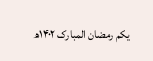یکم رمضان المبارک ۱۴۰۲ھ